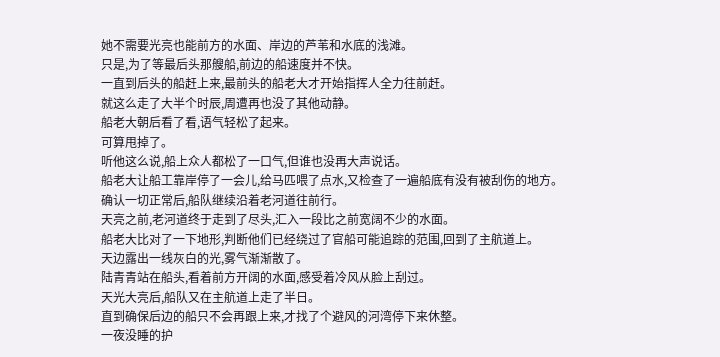她不需要光亮也能前方的水面、岸边的芦苇和水底的浅滩。
只是,为了等最后头那艘船,前边的船速度并不快。
一直到后头的船赶上来,最前头的船老大才开始指挥人全力往前赶。
就这么走了大半个时辰,周遭再也没了其他动静。
船老大朝后看了看,语气轻松了起来。
可算甩掉了。
听他这么说,船上众人都松了一口气,但谁也没再大声说话。
船老大让船工靠岸停了一会儿,给马匹喂了点水,又检查了一遍船底有没有被刮伤的地方。
确认一切正常后,船队继续沿着老河道往前行。
天亮之前,老河道终于走到了尽头,汇入一段比之前宽阔不少的水面。
船老大比对了一下地形,判断他们已经绕过了官船可能追踪的范围,回到了主航道上。
天边露出一线灰白的光,雾气渐渐散了。
陆青青站在船头,看着前方开阔的水面,感受着冷风从脸上刮过。
天光大亮后,船队又在主航道上走了半日。
直到确保后边的船只不会再跟上来,才找了个避风的河湾停下来休整。
一夜没睡的护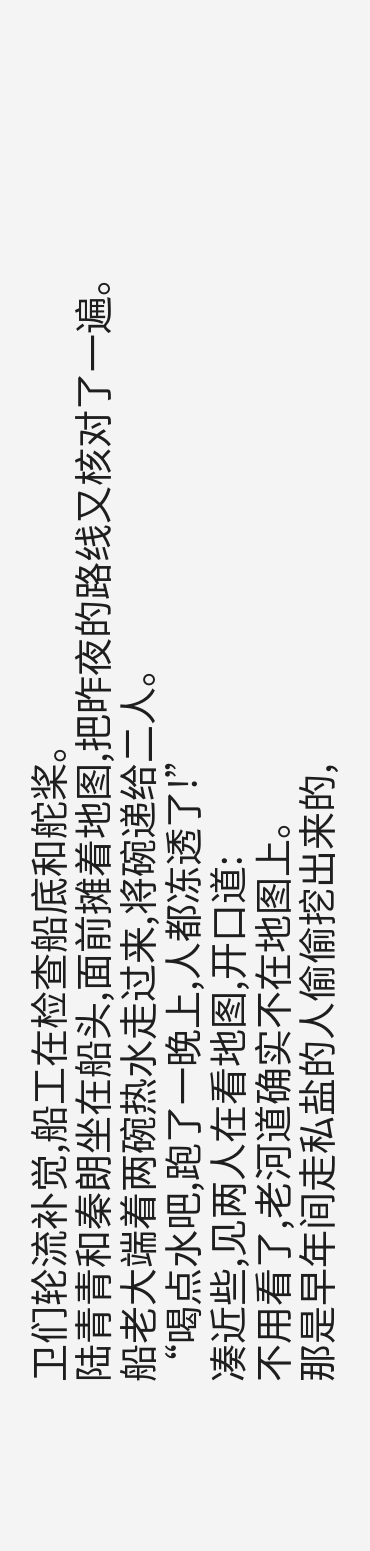卫们轮流补觉,船工在检查船底和舵桨。
陆青青和秦朗坐在船头,面前摊着地图,把昨夜的路线又核对了一遍。
船老大端着两碗热水走过来,将碗递给二人。
“喝点水吧,跑了一晚上,人都冻透了!”
凑近些,见两人在看地图,开口道:
不用看了,老河道确实不在地图上。
那是早年间走私盐的人偷偷挖出来的,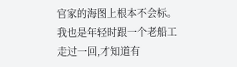官家的海图上根本不会标。
我也是年轻时跟一个老船工走过一回,才知道有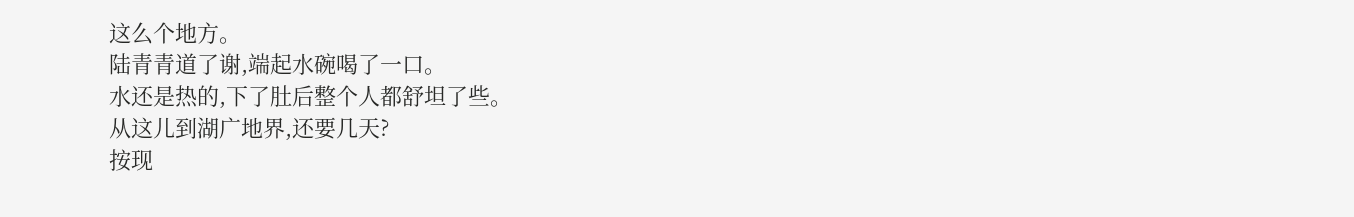这么个地方。
陆青青道了谢,端起水碗喝了一口。
水还是热的,下了肚后整个人都舒坦了些。
从这儿到湖广地界,还要几天?
按现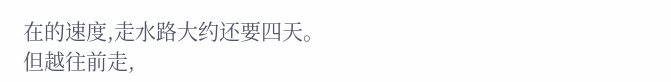在的速度,走水路大约还要四天。
但越往前走,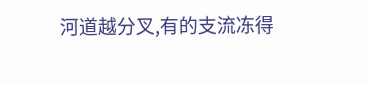河道越分叉,有的支流冻得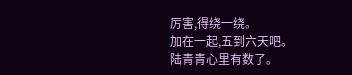厉害,得绕一绕。
加在一起,五到六天吧。
陆青青心里有数了。